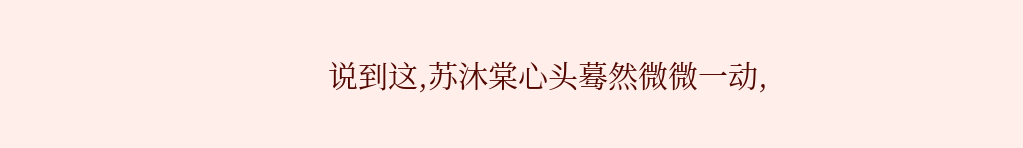说到这,苏沐棠心头蓦然微微一动,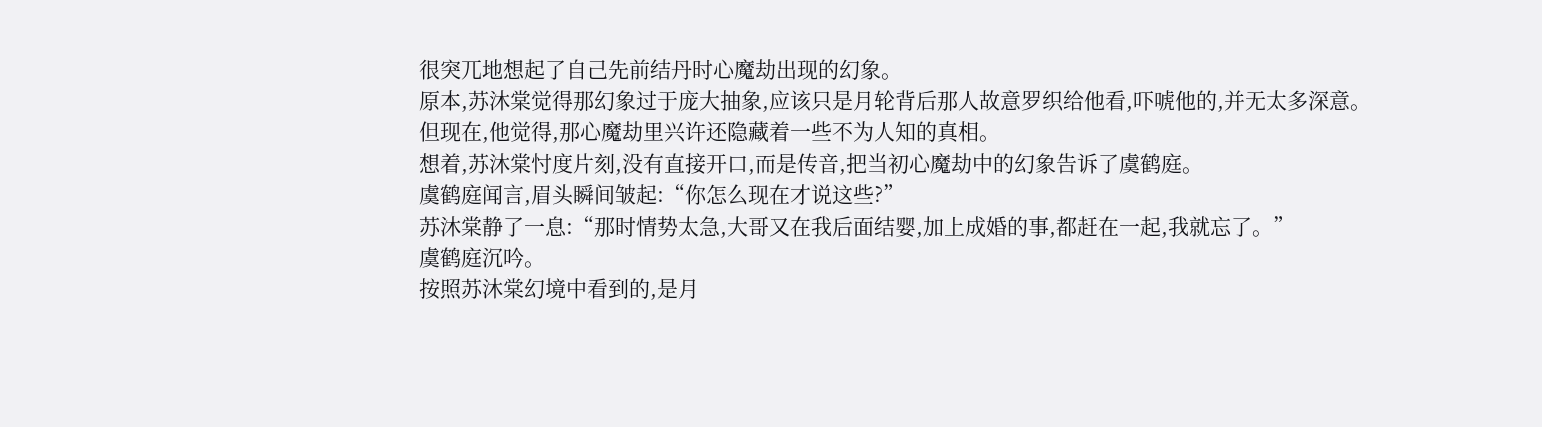很突兀地想起了自己先前结丹时心魔劫出现的幻象。
原本,苏沐棠觉得那幻象过于庞大抽象,应该只是月轮背后那人故意罗织给他看,吓唬他的,并无太多深意。
但现在,他觉得,那心魔劫里兴许还隐藏着一些不为人知的真相。
想着,苏沐棠忖度片刻,没有直接开口,而是传音,把当初心魔劫中的幻象告诉了虞鹤庭。
虞鹤庭闻言,眉头瞬间皱起:“你怎么现在才说这些?”
苏沐棠静了一息:“那时情势太急,大哥又在我后面结婴,加上成婚的事,都赶在一起,我就忘了。”
虞鹤庭沉吟。
按照苏沐棠幻境中看到的,是月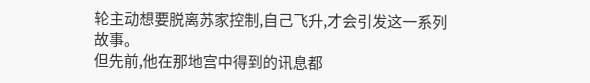轮主动想要脱离苏家控制,自己飞升,才会引发这一系列故事。
但先前,他在那地宫中得到的讯息都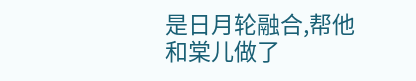是日月轮融合,帮他和棠儿做了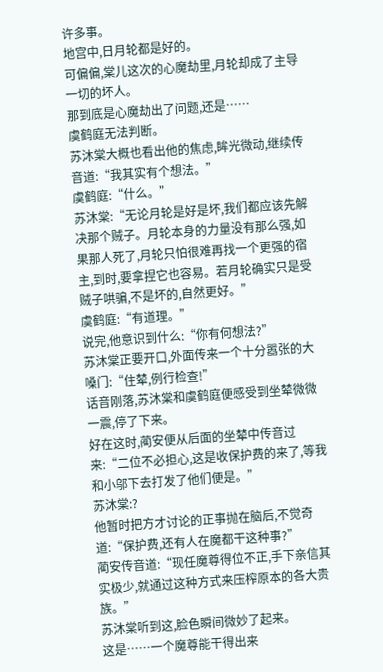许多事。
地宫中,日月轮都是好的。
可偏偏,棠儿这次的心魔劫里,月轮却成了主导一切的坏人。
那到底是心魔劫出了问题,还是……
虞鹤庭无法判断。
苏沐棠大概也看出他的焦虑,眸光微动,继续传音道:“我其实有个想法。”
虞鹤庭:“什么。”
苏沐棠:“无论月轮是好是坏,我们都应该先解决那个贼子。月轮本身的力量没有那么强,如果那人死了,月轮只怕很难再找一个更强的宿主,到时,要拿捏它也容易。若月轮确实只是受贼子哄骗,不是坏的,自然更好。”
虞鹤庭:“有道理。”
说完,他意识到什么:“你有何想法?”
苏沐棠正要开口,外面传来一个十分嚣张的大嗓门:“住辇,例行检查!”
话音刚落,苏沐棠和虞鹤庭便感受到坐辇微微一震,停了下来。
好在这时,蔺安便从后面的坐辇中传音过来:“二位不必担心,这是收保护费的来了,等我和小邬下去打发了他们便是。”
苏沐棠:?
他暂时把方才讨论的正事抛在脑后,不觉奇道:“保护费,还有人在魔都干这种事?”
蔺安传音道:“现任魔尊得位不正,手下亲信其实极少,就通过这种方式来压榨原本的各大贵族。”
苏沐棠听到这,脸色瞬间微妙了起来。
这是……一个魔尊能干得出来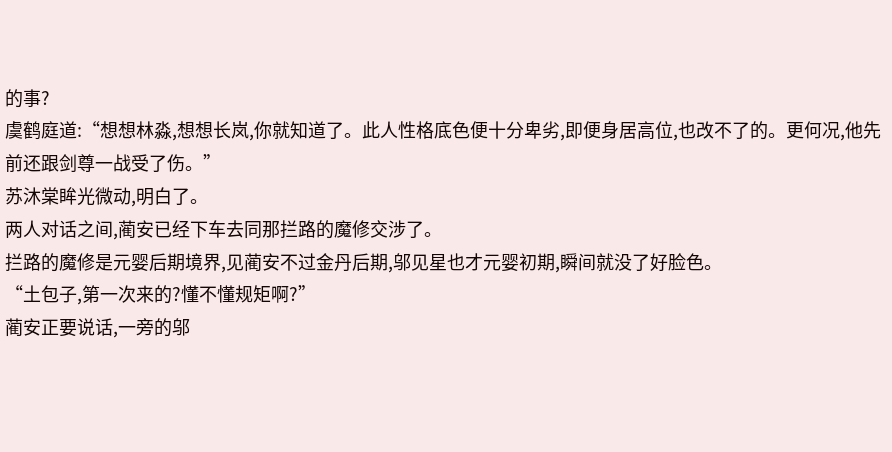的事?
虞鹤庭道:“想想林淼,想想长岚,你就知道了。此人性格底色便十分卑劣,即便身居高位,也改不了的。更何况,他先前还跟剑尊一战受了伤。”
苏沐棠眸光微动,明白了。
两人对话之间,蔺安已经下车去同那拦路的魔修交涉了。
拦路的魔修是元婴后期境界,见蔺安不过金丹后期,邬见星也才元婴初期,瞬间就没了好脸色。
“土包子,第一次来的?懂不懂规矩啊?”
蔺安正要说话,一旁的邬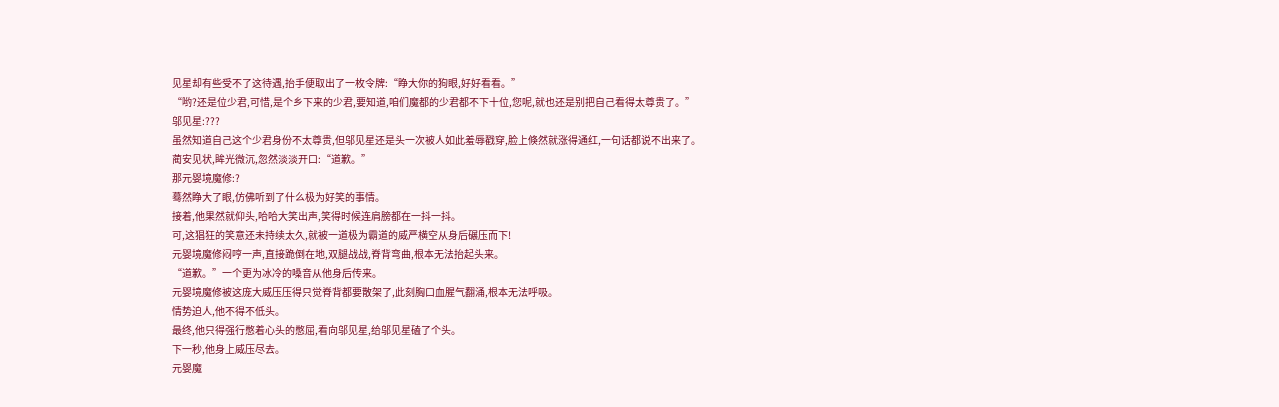见星却有些受不了这待遇,抬手便取出了一枚令牌:“睁大你的狗眼,好好看看。”
“哟?还是位少君,可惜,是个乡下来的少君,要知道,咱们魔都的少君都不下十位,您呢,就也还是别把自己看得太尊贵了。”
邬见星:???
虽然知道自己这个少君身份不太尊贵,但邬见星还是头一次被人如此羞辱戳穿,脸上倏然就涨得通红,一句话都说不出来了。
蔺安见状,眸光微沉,忽然淡淡开口:“道歉。”
那元婴境魔修:?
蓦然睁大了眼,仿佛听到了什么极为好笑的事情。
接着,他果然就仰头,哈哈大笑出声,笑得时候连肩膀都在一抖一抖。
可,这猖狂的笑意还未持续太久,就被一道极为霸道的威严横空从身后碾压而下!
元婴境魔修闷哼一声,直接跪倒在地,双腿战战,脊背弯曲,根本无法抬起头来。
“道歉。”一个更为冰冷的嗓音从他身后传来。
元婴境魔修被这庞大威压压得只觉脊背都要散架了,此刻胸口血腥气翻涌,根本无法呼吸。
情势迫人,他不得不低头。
最终,他只得强行憋着心头的憋屈,看向邬见星,给邬见星磕了个头。
下一秒,他身上威压尽去。
元婴魔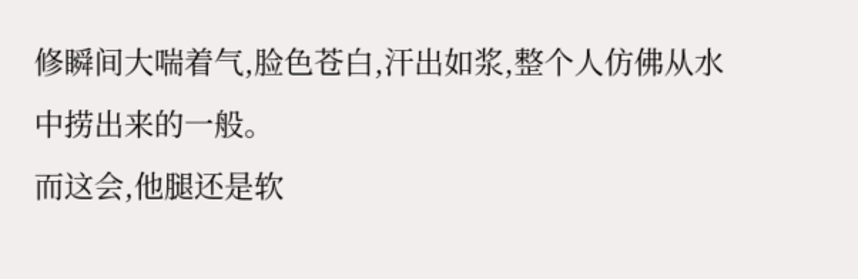修瞬间大喘着气,脸色苍白,汗出如浆,整个人仿佛从水中捞出来的一般。
而这会,他腿还是软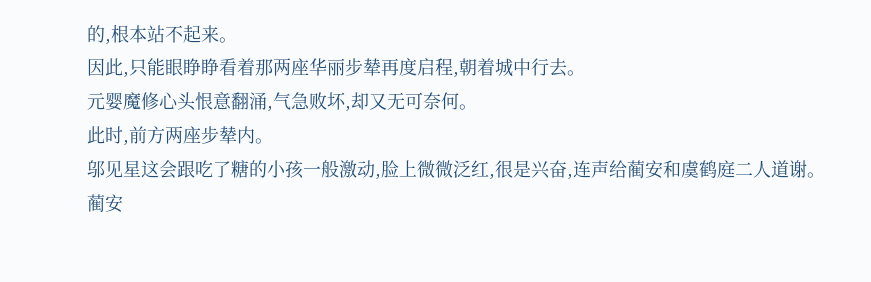的,根本站不起来。
因此,只能眼睁睁看着那两座华丽步辇再度启程,朝着城中行去。
元婴魔修心头恨意翻涌,气急败坏,却又无可奈何。
此时,前方两座步辇内。
邬见星这会跟吃了糖的小孩一般激动,脸上微微泛红,很是兴奋,连声给蔺安和虞鹤庭二人道谢。
蔺安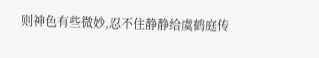则神色有些微妙,忍不住静静给虞鹤庭传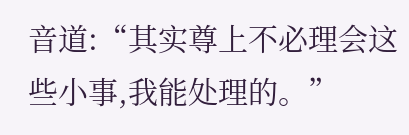音道:“其实尊上不必理会这些小事,我能处理的。”